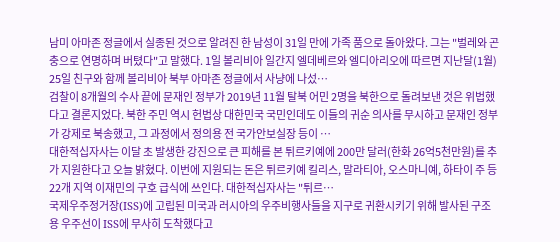남미 아마존 정글에서 실종된 것으로 알려진 한 남성이 31일 만에 가족 품으로 돌아왔다. 그는 "벌레와 곤충으로 연명하며 버텼다"고 말했다. 1일 볼리비아 일간지 엘데베르와 엘디아리오에 따르면 지난달(1월) 25일 친구와 함께 볼리비아 북부 아마존 정글에서 사냥에 나섰…
검찰이 8개월의 수사 끝에 문재인 정부가 2019년 11월 탈북 어민 2명을 북한으로 돌려보낸 것은 위법했다고 결론지었다. 북한 주민 역시 헌법상 대한민국 국민인데도 이들의 귀순 의사를 무시하고 문재인 정부가 강제로 북송했고, 그 과정에서 정의용 전 국가안보실장 등이 …
대한적십자사는 이달 초 발생한 강진으로 큰 피해를 본 튀르키예에 200만 달러(한화 26억5천만원)를 추가 지원한다고 오늘 밝혔다. 이번에 지원되는 돈은 튀르키예 킬리스, 말라티아, 오스마니예, 하타이 주 등 22개 지역 이재민의 구호 급식에 쓰인다. 대한적십자사는 "튀르…
국제우주정거장(ISS)에 고립된 미국과 러시아의 우주비행사들을 지구로 귀환시키기 위해 발사된 구조용 우주선이 ISS에 무사히 도착했다고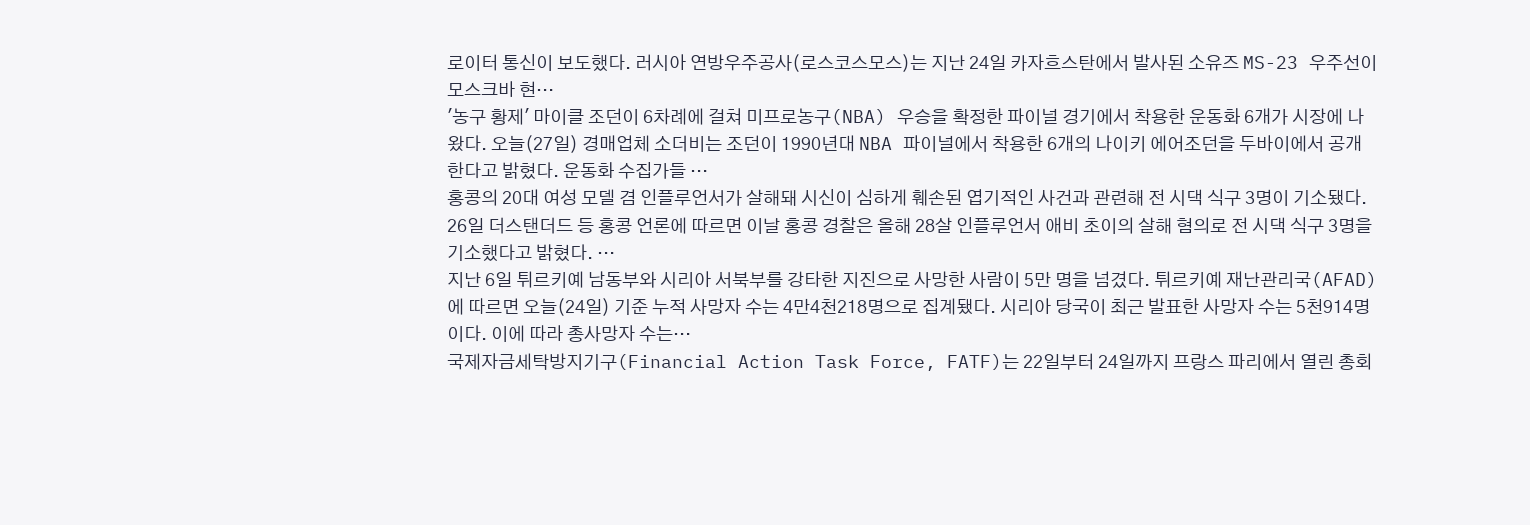로이터 통신이 보도했다. 러시아 연방우주공사(로스코스모스)는 지난 24일 카자흐스탄에서 발사된 소유즈 MS-23 우주선이 모스크바 현…
'농구 황제' 마이클 조던이 6차례에 걸쳐 미프로농구(NBA) 우승을 확정한 파이널 경기에서 착용한 운동화 6개가 시장에 나왔다. 오늘(27일) 경매업체 소더비는 조던이 1990년대 NBA 파이널에서 착용한 6개의 나이키 에어조던을 두바이에서 공개한다고 밝혔다. 운동화 수집가들 …
홍콩의 20대 여성 모델 겸 인플루언서가 살해돼 시신이 심하게 훼손된 엽기적인 사건과 관련해 전 시댁 식구 3명이 기소됐다. 26일 더스탠더드 등 홍콩 언론에 따르면 이날 홍콩 경찰은 올해 28살 인플루언서 애비 초이의 살해 혐의로 전 시댁 식구 3명을 기소했다고 밝혔다. …
지난 6일 튀르키예 남동부와 시리아 서북부를 강타한 지진으로 사망한 사람이 5만 명을 넘겼다. 튀르키예 재난관리국(AFAD)에 따르면 오늘(24일) 기준 누적 사망자 수는 4만4천218명으로 집계됐다. 시리아 당국이 최근 발표한 사망자 수는 5천914명이다. 이에 따라 총사망자 수는…
국제자금세탁방지기구(Financial Action Task Force, FATF)는 22일부터 24일까지 프랑스 파리에서 열린 총회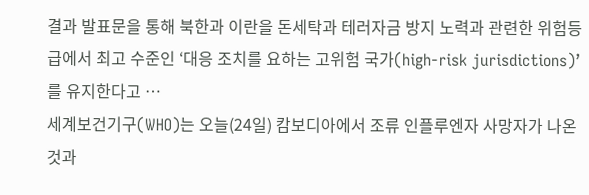결과 발표문을 통해 북한과 이란을 돈세탁과 테러자금 방지 노력과 관련한 위험등급에서 최고 수준인 ‘대응 조치를 요하는 고위험 국가(high-risk jurisdictions)’를 유지한다고 …
세계보건기구(WHO)는 오늘(24일) 캄보디아에서 조류 인플루엔자 사망자가 나온 것과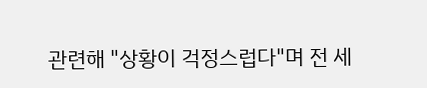관련해 "상황이 걱정스럽다"며 전 세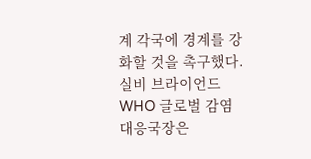계 각국에 경계를 강화할 것을 촉구했다. 실비 브라이언드 WHO 글로벌 감염 대응국장은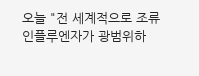오늘 "전 세계적으로 조류 인플루엔자가 광범위하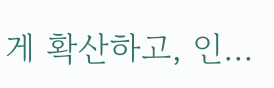게 확산하고, 인…